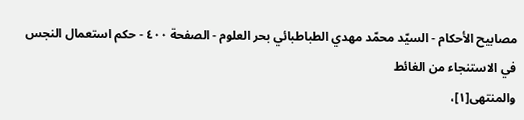مصابيح الأحكام - السيّد محمّد مهدي الطباطبائي بحر العلوم - الصفحة ٤٠٠ - حكم استعمال النجس في الاستنجاء من الغائط
والمنتهى[١]،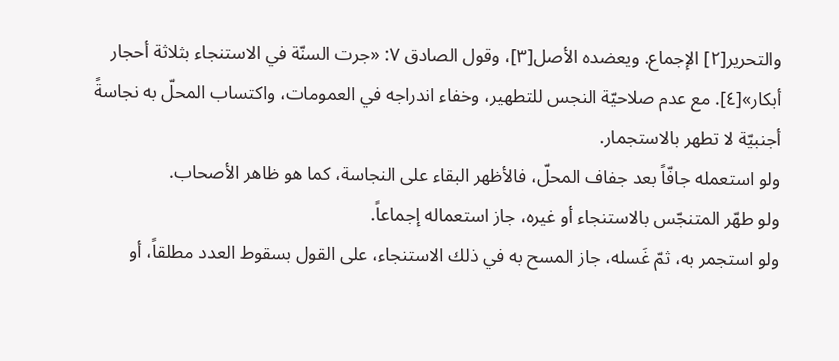والتحرير[٢] الإجماع. ويعضده الأصل[٣]، وقول الصادق ٧: «جرت السنّة في الاستنجاء بثلاثة أحجار أبكار»[٤]. مع عدم صلاحيّة النجس للتطهير، وخفاء اندراجه في العمومات، واكتساب المحلّ به نجاسةً أجنبيّة لا تطهر بالاستجمار.
ولو استعمله جافّاً بعد جفاف المحلّ، فالأظهر البقاء على النجاسة، كما هو ظاهر الأصحاب.
ولو طهّر المتنجّس بالاستنجاء أو غيره، جاز استعماله إجماعاً.
ولو استجمر به، ثمّ غَسله، جاز المسح به في ذلك الاستنجاء، على القول بسقوط العدد مطلقاً، أو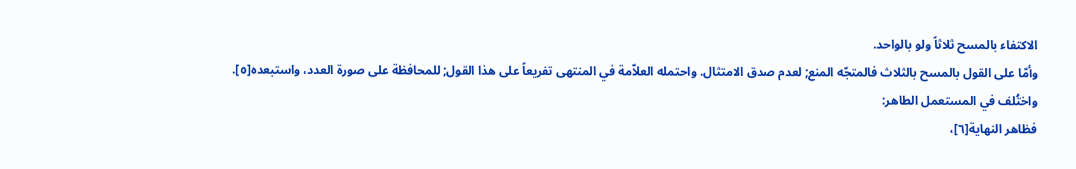الاكتفاء بالمسح ثلاثاً ولو بالواحد.
وأمّا على القول بالمسح بالثلاث فالمتجّه المنع; لعدم صدق الامتثال. واحتمله العلاّمة في المنتهى تفريعاً على هذا القول; للمحافظة على صورة العدد، واستبعده[٥].
واختُلف في المستعمل الطاهر:
فظاهر النهاية[٦]،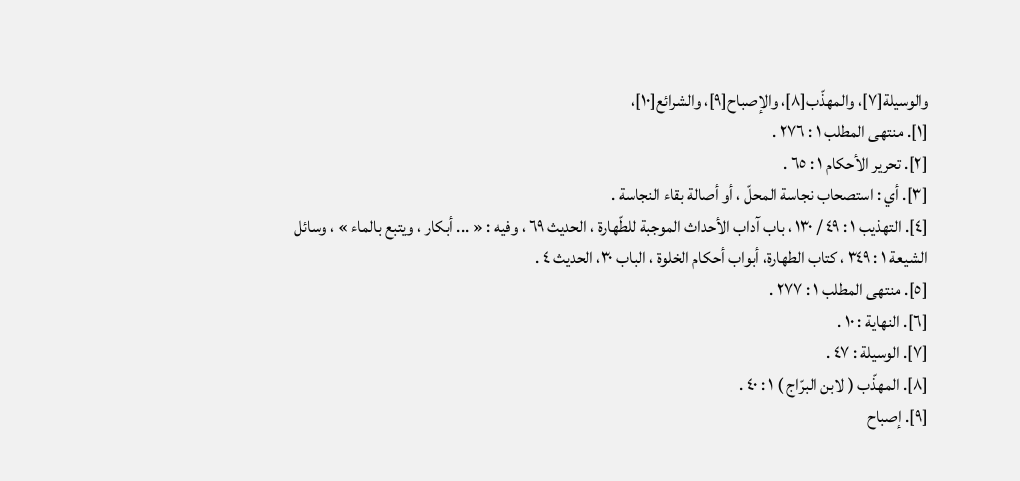والوسيلة[٧]، والمهذّب[٨]، والإصباح[٩]، والشرائع[١٠]،
[١]. منتهى المطلب ١ : ٢٧٦ .
[٢]. تحرير الأحكام ١ : ٦٥ .
[٣]. أي : استصحاب نجاسة المحلّ ، أو أصالة بقاء النجاسة .
[٤]. التهذيب ١ : ٤٩ / ١٣٠ ، باب آداب الأحداث الموجبة للطّهارة ، الحديث ٦٩ ، وفيه : « ... أبكار ، ويتبع بالماء » ، وسائل الشيعة ١ : ٣٤٩ ، كتاب الطهارة، أبواب أحكام الخلوة ، الباب ٣٠، الحديث ٤ .
[٥]. منتهى المطلب ١ : ٢٧٧ .
[٦]. النهاية : ١٠ .
[٧]. الوسيلة : ٤٧ .
[٨]. المهذّب ( لابن البرّاج ) ١ : ٤٠ .
[٩]. إصباح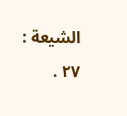الشيعة : ٢٧ .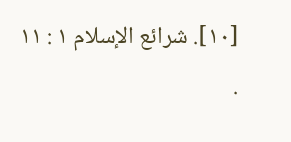[١٠]. شرائع الإسلام ١ : ١١ .